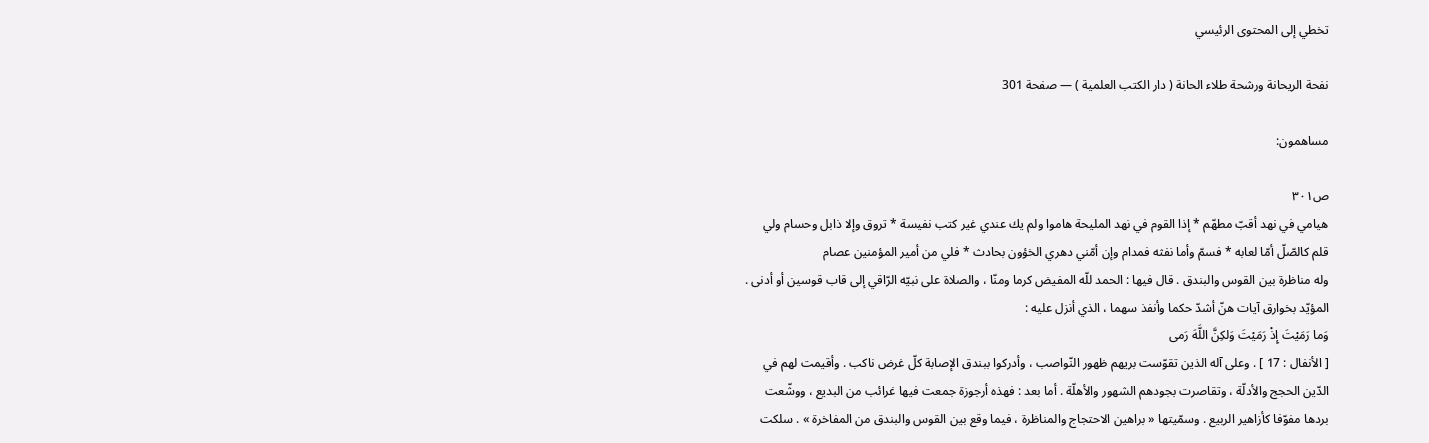تخطي إلى المحتوى الرئيسي

نفحة الريحانة ورشحة طلاء الحانة ( دار الكتب العلمية ) — صفحة 301

مساهمون:

ص٣٠١
هيامي في نهد أقبّ مطهّم * إذا القوم في نهد المليحة هاموا ولم يك عندي غير كتب نفيسة * تروق وإلا ذابل وحسام ولي قلم كالصّلّ أمّا لعابه * فسمّ وأما نفثه فمدام وإن أمّني دهري الخؤون بحادث * فلي من أمير المؤمنين عصام
وله مناظرة بين القوس والبندق . قال فيها : الحمد للّه المفيض كرما ومنّا ، والصلاة على نبيّه الرّاقي إلى قاب قوسين أو أدنى . المؤيّد بخوارق آيات هنّ أشدّ حكما وأنفذ سهما ، الذي أنزل عليه :
وَما رَمَيْتَ إِذْ رَمَيْتَ وَلكِنَّ اللَّهَ رَمى
[ الأنفال : 17 ] . وعلى آله الذين تقوّست بريهم ظهور النّواصب ، وأدركوا ببندق الإصابة كلّ غرض ناكب . وأقيمت لهم في الدّين الحجج والأدلّة ، وتقاصرت بجودهم الشهور والأهلّة . أما بعد : فهذه أرجوزة جمعت فيها غرائب من البديع ، ووشّعت بردها مفوّفا كأزاهير الربيع . وسمّيتها « براهين الاحتجاج والمناظرة ، فيما وقع بين القوس والبندق من المفاخرة » . سلكت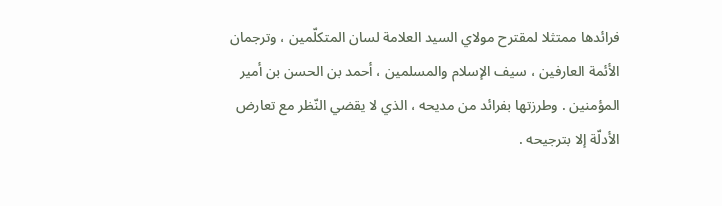فرائدها ممتثلا لمقترح مولاي السيد العلامة لسان المتكلّمين ، وترجمان الأئمة العارفين ، سيف الإسلام والمسلمين ، أحمد بن الحسن بن أمير المؤمنين . وطرزتها بفرائد من مديحه ، الذي لا يقضي النّظر مع تعارض الأدلّة إلا بترجيحه .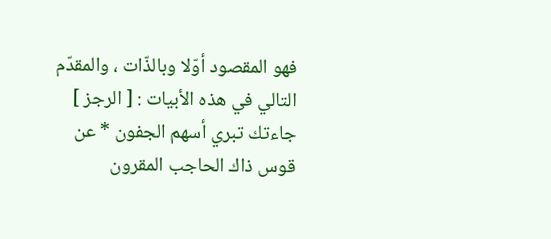فهو المقصود أوّلا وبالذّات ، والمقدّم التالي في هذه الأبيات : [ الرجز ]
جاءتك تبري أسهم الجفون * عن قوس ذاك الحاجب المقرون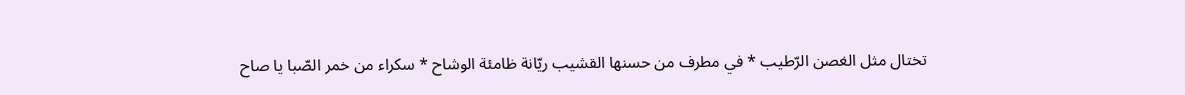تختال مثل الغصن الرّطيب * في مطرف من حسنها القشيب ريّانة ظامئة الوشاح * سكراء من خمر الصّبا يا صاح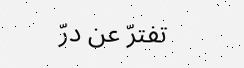تفترّ عن درّ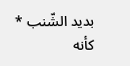بديد الشّنب * كأنه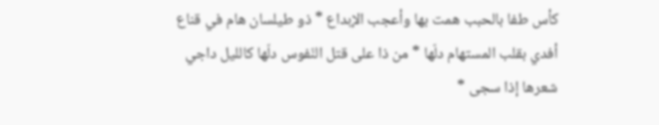كأس طفا بالحبب همت بها وأعجب الإبداع * ذو طيلسان هام في قناع أفدي بقلب المستهام دلّها * من ذا على قتل النّفوس دلّها كالليل داجي شعرها إذا سجى *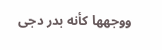ووجهها كأنه بدر دجى